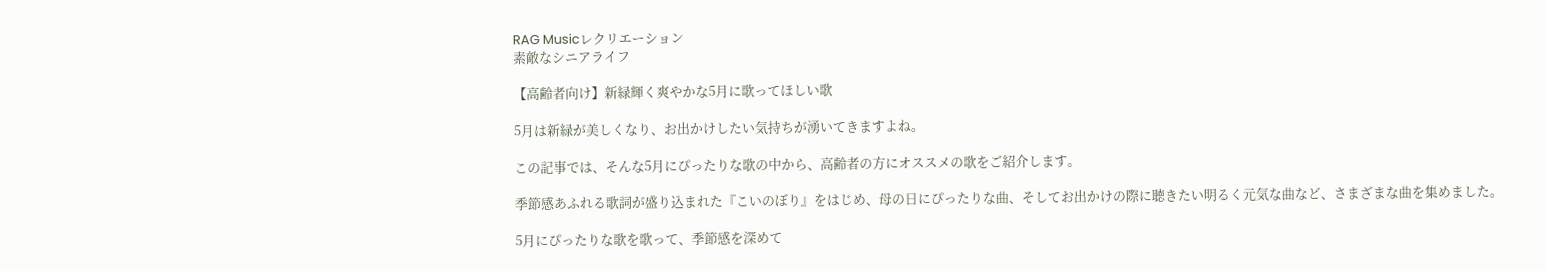RAG Musicレクリエーション
素敵なシニアライフ

【高齢者向け】新緑輝く爽やかな5月に歌ってほしい歌

5月は新緑が美しくなり、お出かけしたい気持ちが湧いてきますよね。

この記事では、そんな5月にぴったりな歌の中から、高齢者の方にオススメの歌をご紹介します。

季節感あふれる歌詞が盛り込まれた『こいのぼり』をはじめ、母の日にぴったりな曲、そしてお出かけの際に聴きたい明るく元気な曲など、さまざまな曲を集めました。

5月にぴったりな歌を歌って、季節感を深めて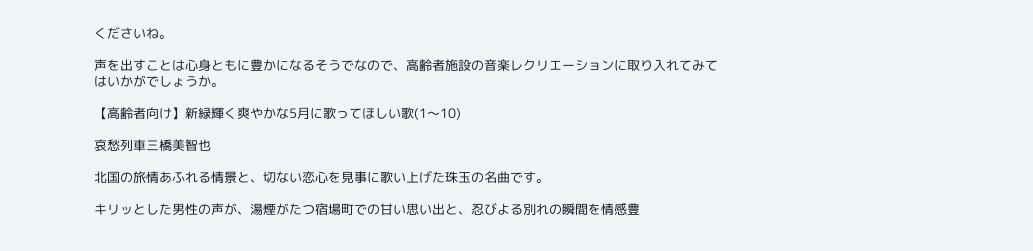くださいね。

声を出すことは心身ともに豊かになるそうでなので、高齢者施設の音楽レクリエーションに取り入れてみてはいかがでしょうか。

【高齢者向け】新緑輝く爽やかな5月に歌ってほしい歌(1〜10)

哀愁列車三橋美智也

北国の旅情あふれる情景と、切ない恋心を見事に歌い上げた珠玉の名曲です。

キリッとした男性の声が、湯煙がたつ宿場町での甘い思い出と、忍びよる別れの瞬間を情感豊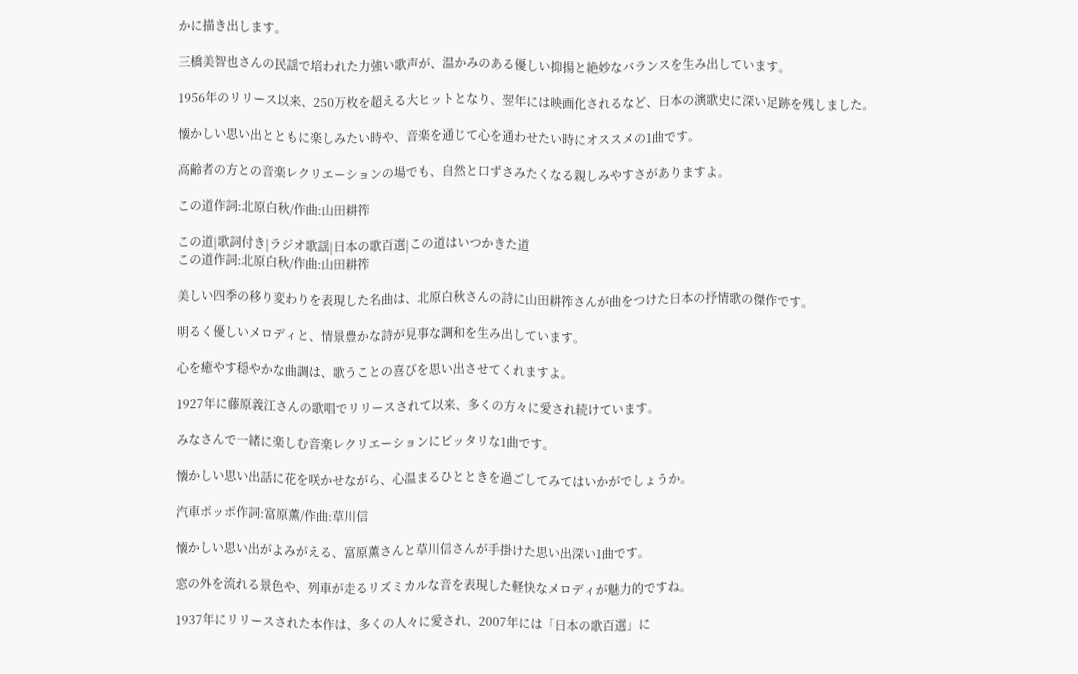かに描き出します。

三橋美智也さんの民謡で培われた力強い歌声が、温かみのある優しい抑揚と絶妙なバランスを生み出しています。

1956年のリリース以来、250万枚を超える大ヒットとなり、翌年には映画化されるなど、日本の演歌史に深い足跡を残しました。

懐かしい思い出とともに楽しみたい時や、音楽を通じて心を通わせたい時にオススメの1曲です。

高齢者の方との音楽レクリエーションの場でも、自然と口ずさみたくなる親しみやすさがありますよ。

この道作詞:北原白秋/作曲:山田耕筰

この道|歌詞付き|ラジオ歌謡|日本の歌百選|この道はいつかきた道
この道作詞:北原白秋/作曲:山田耕筰

美しい四季の移り変わりを表現した名曲は、北原白秋さんの詩に山田耕筰さんが曲をつけた日本の抒情歌の傑作です。

明るく優しいメロディと、情景豊かな詩が見事な調和を生み出しています。

心を癒やす穏やかな曲調は、歌うことの喜びを思い出させてくれますよ。

1927年に藤原義江さんの歌唱でリリースされて以来、多くの方々に愛され続けています。

みなさんで一緒に楽しむ音楽レクリエーションにピッタリな1曲です。

懐かしい思い出話に花を咲かせながら、心温まるひとときを過ごしてみてはいかがでしょうか。

汽車ポッポ作詞:富原薫/作曲:草川信

懐かしい思い出がよみがえる、富原薫さんと草川信さんが手掛けた思い出深い1曲です。

窓の外を流れる景色や、列車が走るリズミカルな音を表現した軽快なメロディが魅力的ですね。

1937年にリリースされた本作は、多くの人々に愛され、2007年には「日本の歌百選」に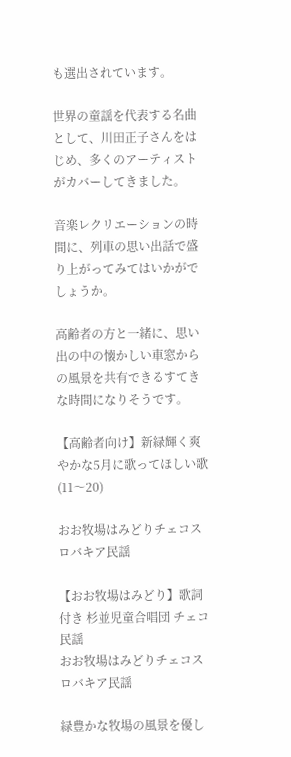も選出されています。

世界の童謡を代表する名曲として、川田正子さんをはじめ、多くのアーティストがカバーしてきました。

音楽レクリエーションの時間に、列車の思い出話で盛り上がってみてはいかがでしょうか。

高齢者の方と一緒に、思い出の中の懐かしい車窓からの風景を共有できるすてきな時間になりそうです。

【高齢者向け】新緑輝く爽やかな5月に歌ってほしい歌(11〜20)

おお牧場はみどりチェコスロバキア民謡

【おお牧場はみどり】歌詞付き 杉並児童合唱団 チェコ民謡
おお牧場はみどりチェコスロバキア民謡

緑豊かな牧場の風景を優し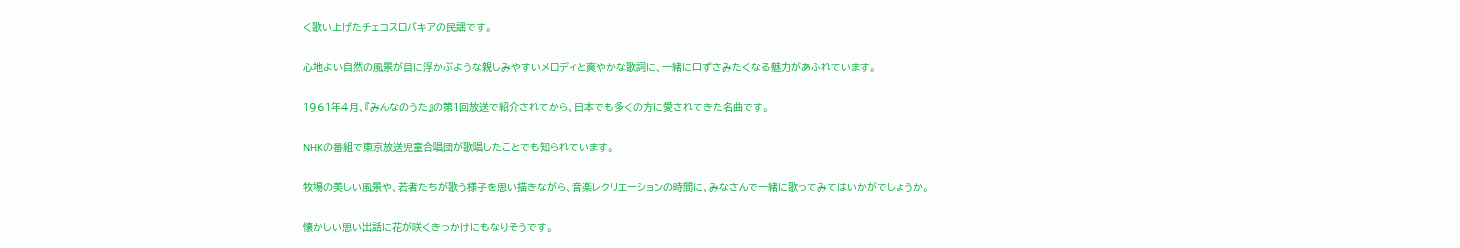く歌い上げたチェコスロバキアの民謡です。

心地よい自然の風景が目に浮かぶような親しみやすいメロディと爽やかな歌詞に、一緒に口ずさみたくなる魅力があふれています。

1961年4月、『みんなのうた』の第1回放送で紹介されてから、日本でも多くの方に愛されてきた名曲です。

NHKの番組で東京放送児童合唱団が歌唱したことでも知られています。

牧場の美しい風景や、若者たちが歌う様子を思い描きながら、音楽レクリエーションの時間に、みなさんで一緒に歌ってみてはいかがでしょうか。

懐かしい思い出話に花が咲くきっかけにもなりそうです。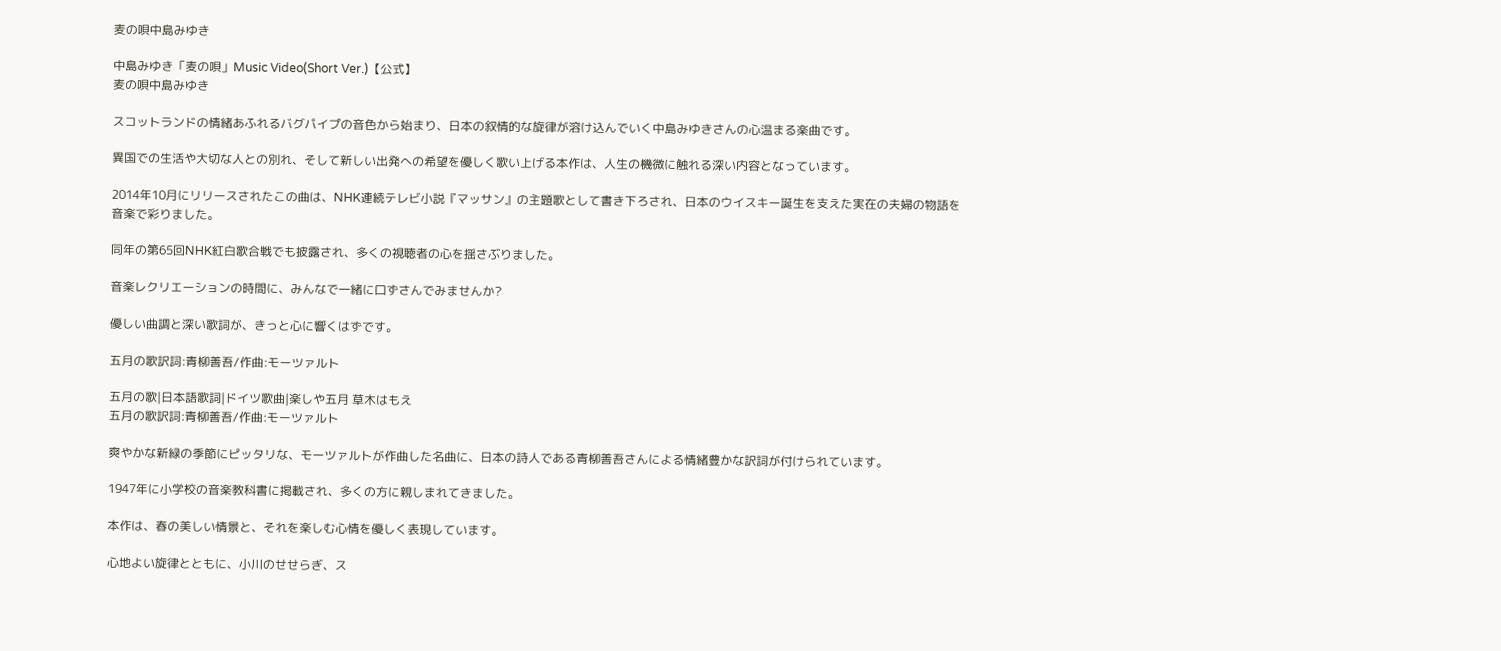麦の唄中島みゆき

中島みゆき「麦の唄」Music Video(Short Ver.)【公式】
麦の唄中島みゆき

スコットランドの情緒あふれるバグパイプの音色から始まり、日本の叙情的な旋律が溶け込んでいく中島みゆきさんの心温まる楽曲です。

異国での生活や大切な人との別れ、そして新しい出発への希望を優しく歌い上げる本作は、人生の機微に触れる深い内容となっています。

2014年10月にリリースされたこの曲は、NHK連続テレビ小説『マッサン』の主題歌として書き下ろされ、日本のウイスキー誕生を支えた実在の夫婦の物語を音楽で彩りました。

同年の第65回NHK紅白歌合戦でも披露され、多くの視聴者の心を揺さぶりました。

音楽レクリエーションの時間に、みんなで一緒に口ずさんでみませんか?

優しい曲調と深い歌詞が、きっと心に響くはずです。

五月の歌訳詞:青柳善吾/作曲:モーツァルト

五月の歌|日本語歌詞|ドイツ歌曲|楽しや五月 草木はもえ
五月の歌訳詞:青柳善吾/作曲:モーツァルト

爽やかな新緑の季節にピッタリな、モーツァルトが作曲した名曲に、日本の詩人である青柳善吾さんによる情緒豊かな訳詞が付けられています。

1947年に小学校の音楽教科書に掲載され、多くの方に親しまれてきました。

本作は、春の美しい情景と、それを楽しむ心情を優しく表現しています。

心地よい旋律とともに、小川のせせらぎ、ス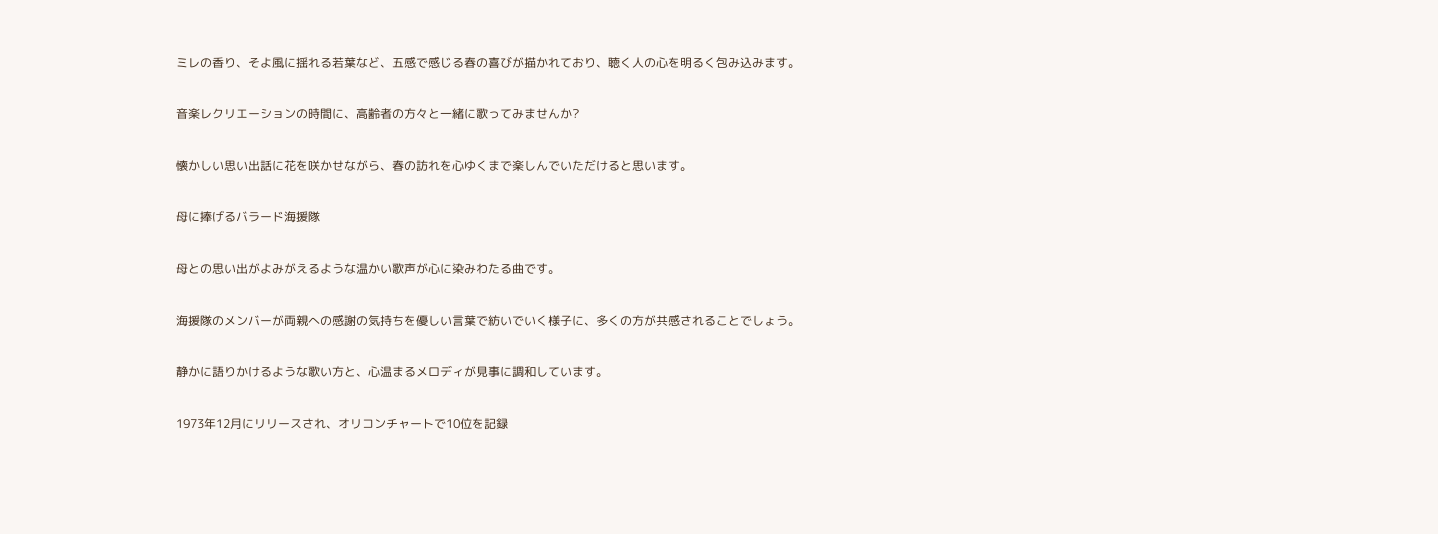ミレの香り、そよ風に揺れる若葉など、五感で感じる春の喜びが描かれており、聴く人の心を明るく包み込みます。

音楽レクリエーションの時間に、高齢者の方々と一緒に歌ってみませんか?

懐かしい思い出話に花を咲かせながら、春の訪れを心ゆくまで楽しんでいただけると思います。

母に捧げるバラード海援隊

母との思い出がよみがえるような温かい歌声が心に染みわたる曲です。

海援隊のメンバーが両親への感謝の気持ちを優しい言葉で紡いでいく様子に、多くの方が共感されることでしょう。

静かに語りかけるような歌い方と、心温まるメロディが見事に調和しています。

1973年12月にリリースされ、オリコンチャートで10位を記録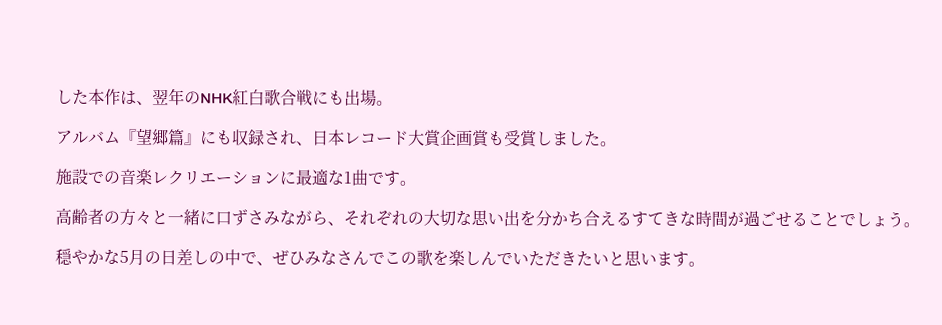した本作は、翌年のNHK紅白歌合戦にも出場。

アルバム『望郷篇』にも収録され、日本レコード大賞企画賞も受賞しました。

施設での音楽レクリエーションに最適な1曲です。

高齢者の方々と一緒に口ずさみながら、それぞれの大切な思い出を分かち合えるすてきな時間が過ごせることでしょう。

穏やかな5月の日差しの中で、ぜひみなさんでこの歌を楽しんでいただきたいと思います。